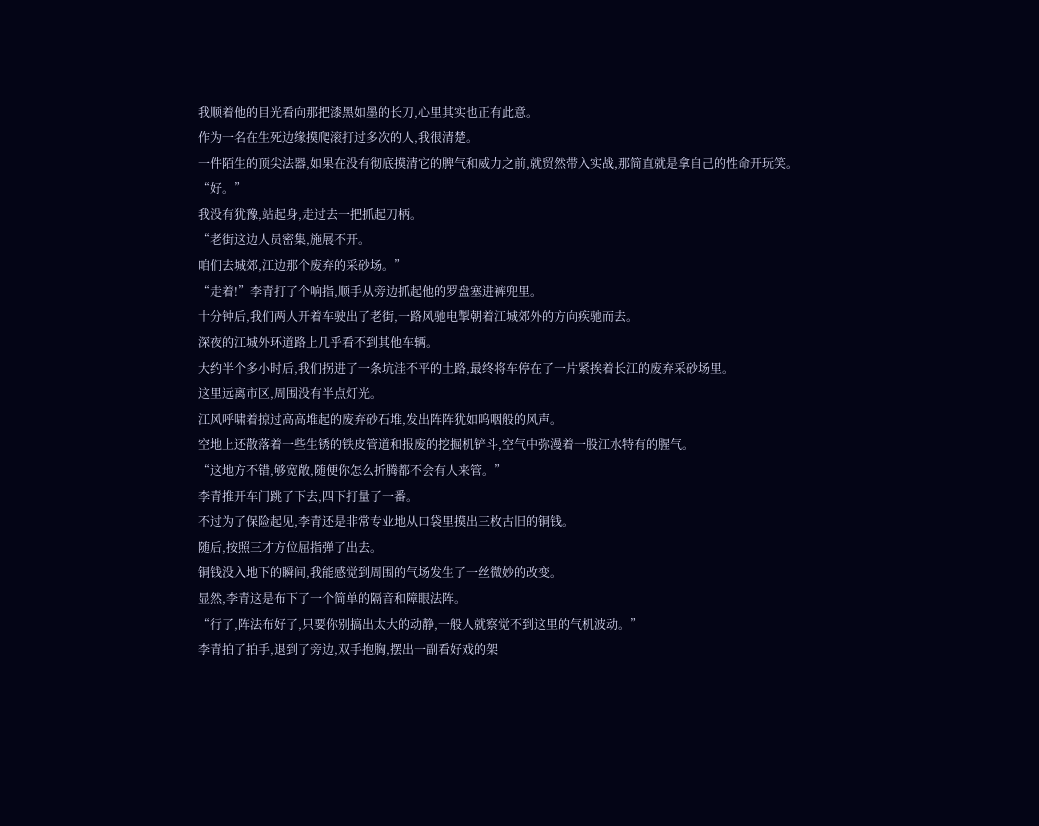我顺着他的目光看向那把漆黑如墨的长刀,心里其实也正有此意。
作为一名在生死边缘摸爬滚打过多次的人,我很清楚。
一件陌生的顶尖法器,如果在没有彻底摸清它的脾气和威力之前,就贸然带入实战,那简直就是拿自己的性命开玩笑。
“好。”
我没有犹豫,站起身,走过去一把抓起刀柄。
“老街这边人员密集,施展不开。
咱们去城郊,江边那个废弃的采砂场。”
“走着!”李青打了个响指,顺手从旁边抓起他的罗盘塞进裤兜里。
十分钟后,我们两人开着车驶出了老街,一路风驰电掣朝着江城郊外的方向疾驰而去。
深夜的江城外环道路上几乎看不到其他车辆。
大约半个多小时后,我们拐进了一条坑洼不平的土路,最终将车停在了一片紧挨着长江的废弃采砂场里。
这里远离市区,周围没有半点灯光。
江风呼啸着掠过高高堆起的废弃砂石堆,发出阵阵犹如呜咽般的风声。
空地上还散落着一些生锈的铁皮管道和报废的挖掘机铲斗,空气中弥漫着一股江水特有的腥气。
“这地方不错,够宽敞,随便你怎么折腾都不会有人来管。”
李青推开车门跳了下去,四下打量了一番。
不过为了保险起见,李青还是非常专业地从口袋里摸出三枚古旧的铜钱。
随后,按照三才方位屈指弹了出去。
铜钱没入地下的瞬间,我能感觉到周围的气场发生了一丝微妙的改变。
显然,李青这是布下了一个简单的隔音和障眼法阵。
“行了,阵法布好了,只要你别搞出太大的动静,一般人就察觉不到这里的气机波动。”
李青拍了拍手,退到了旁边,双手抱胸,摆出一副看好戏的架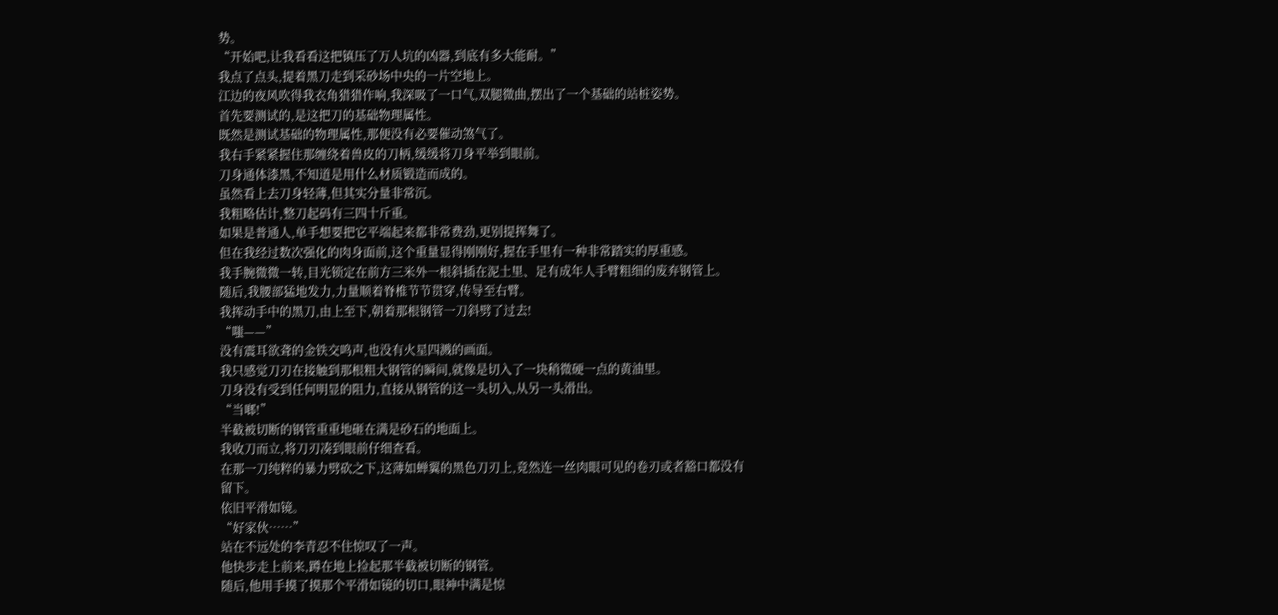势。
“开始吧,让我看看这把镇压了万人坑的凶器,到底有多大能耐。”
我点了点头,提着黑刀走到采砂场中央的一片空地上。
江边的夜风吹得我衣角猎猎作响,我深吸了一口气,双腿微曲,摆出了一个基础的站桩姿势。
首先要测试的,是这把刀的基础物理属性。
既然是测试基础的物理属性,那便没有必要催动煞气了。
我右手紧紧握住那缠绕着兽皮的刀柄,缓缓将刀身平举到眼前。
刀身通体漆黑,不知道是用什么材质锻造而成的。
虽然看上去刀身轻薄,但其实分量非常沉。
我粗略估计,整刀起码有三四十斤重。
如果是普通人,单手想要把它平端起来都非常费劲,更别提挥舞了。
但在我经过数次强化的肉身面前,这个重量显得刚刚好,握在手里有一种非常踏实的厚重感。
我手腕微微一转,目光锁定在前方三米外一根斜插在泥土里、足有成年人手臂粗细的废弃钢管上。
随后,我腰部猛地发力,力量顺着脊椎节节贯穿,传导至右臂。
我挥动手中的黑刀,由上至下,朝着那根钢管一刀斜劈了过去!
“嗤——”
没有震耳欲聋的金铁交鸣声,也没有火星四溅的画面。
我只感觉刀刃在接触到那根粗大钢管的瞬间,就像是切入了一块稍微硬一点的黄油里。
刀身没有受到任何明显的阻力,直接从钢管的这一头切入,从另一头滑出。
“当啷!”
半截被切断的钢管重重地砸在满是砂石的地面上。
我收刀而立,将刀刃凑到眼前仔细查看。
在那一刀纯粹的暴力劈砍之下,这薄如蝉翼的黑色刀刃上,竟然连一丝肉眼可见的卷刃或者豁口都没有留下。
依旧平滑如镜。
“好家伙……”
站在不远处的李青忍不住惊叹了一声。
他快步走上前来,蹲在地上捡起那半截被切断的钢管。
随后,他用手摸了摸那个平滑如镜的切口,眼神中满是惊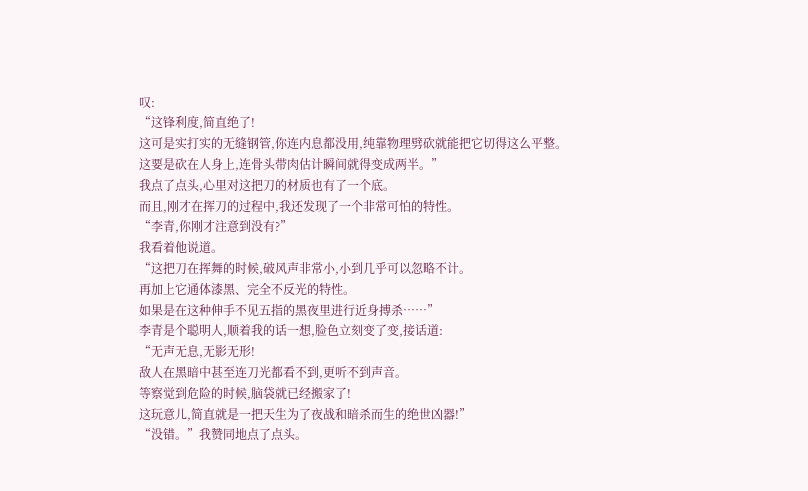叹:
“这锋利度,简直绝了!
这可是实打实的无缝钢管,你连内息都没用,纯靠物理劈砍就能把它切得这么平整。
这要是砍在人身上,连骨头带肉估计瞬间就得变成两半。”
我点了点头,心里对这把刀的材质也有了一个底。
而且,刚才在挥刀的过程中,我还发现了一个非常可怕的特性。
“李青,你刚才注意到没有?”
我看着他说道。
“这把刀在挥舞的时候,破风声非常小,小到几乎可以忽略不计。
再加上它通体漆黑、完全不反光的特性。
如果是在这种伸手不见五指的黑夜里进行近身搏杀……”
李青是个聪明人,顺着我的话一想,脸色立刻变了变,接话道:
“无声无息,无影无形!
敌人在黑暗中甚至连刀光都看不到,更听不到声音。
等察觉到危险的时候,脑袋就已经搬家了!
这玩意儿,简直就是一把天生为了夜战和暗杀而生的绝世凶器!”
“没错。”我赞同地点了点头。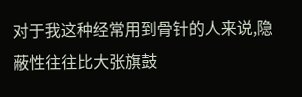对于我这种经常用到骨针的人来说,隐蔽性往往比大张旗鼓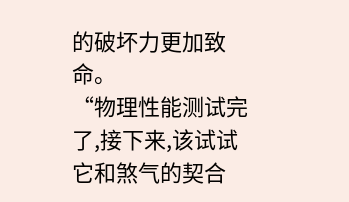的破坏力更加致命。
“物理性能测试完了,接下来,该试试它和煞气的契合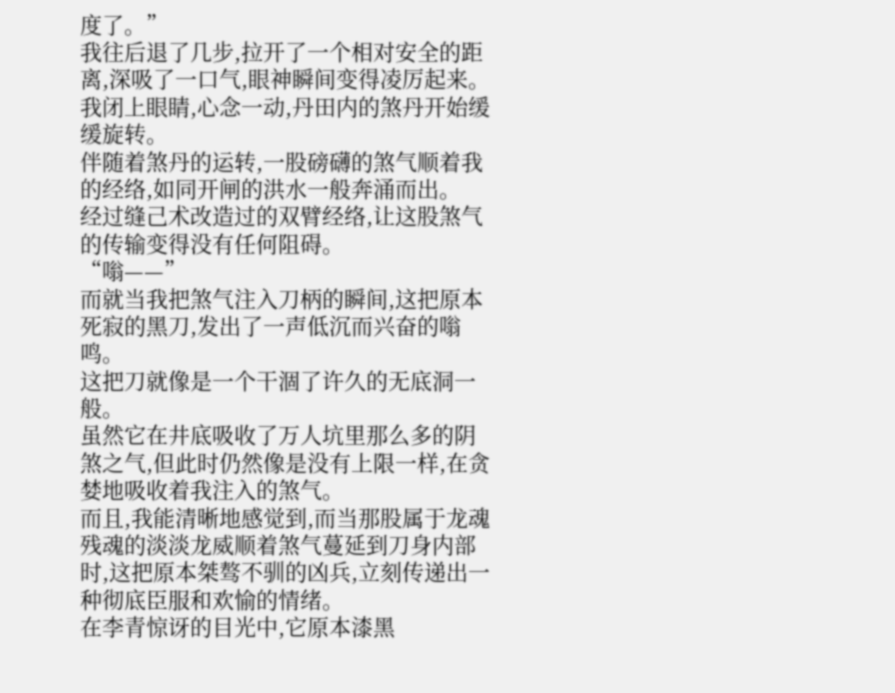度了。”
我往后退了几步,拉开了一个相对安全的距离,深吸了一口气,眼神瞬间变得凌厉起来。
我闭上眼睛,心念一动,丹田内的煞丹开始缓缓旋转。
伴随着煞丹的运转,一股磅礴的煞气顺着我的经络,如同开闸的洪水一般奔涌而出。
经过缝己术改造过的双臂经络,让这股煞气的传输变得没有任何阻碍。
“嗡——”
而就当我把煞气注入刀柄的瞬间,这把原本死寂的黑刀,发出了一声低沉而兴奋的嗡鸣。
这把刀就像是一个干涸了许久的无底洞一般。
虽然它在井底吸收了万人坑里那么多的阴煞之气,但此时仍然像是没有上限一样,在贪婪地吸收着我注入的煞气。
而且,我能清晰地感觉到,而当那股属于龙魂残魂的淡淡龙威顺着煞气蔓延到刀身内部时,这把原本桀骜不驯的凶兵,立刻传递出一种彻底臣服和欢愉的情绪。
在李青惊讶的目光中,它原本漆黑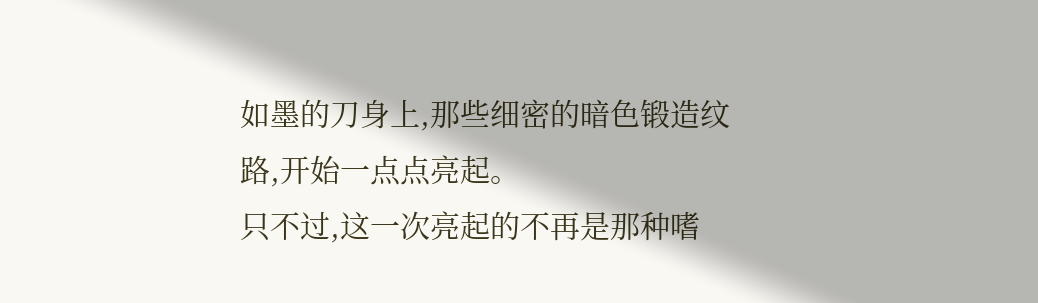如墨的刀身上,那些细密的暗色锻造纹路,开始一点点亮起。
只不过,这一次亮起的不再是那种嗜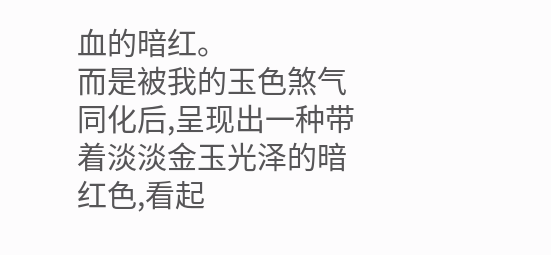血的暗红。
而是被我的玉色煞气同化后,呈现出一种带着淡淡金玉光泽的暗红色,看起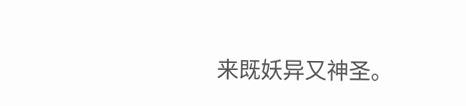来既妖异又神圣。